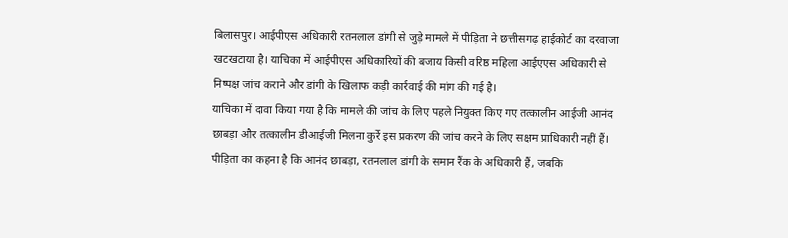बिलासपुर। आईपीएस अधिकारी रतनलाल डांगी से जुड़े मामले में पीड़िता ने छत्तीसगढ़ हाईकोर्ट का दरवाजा खटखटाया है। याचिका में आईपीएस अधिकारियों की बजाय किसी वरिष्ठ महिला आईएएस अधिकारी से निष्पक्ष जांच कराने और डांगी के खिलाफ कड़ी कार्रवाई की मांग की गई है।
याचिका में दावा किया गया है कि मामले की जांच के लिए पहले नियुक्त किए गए तत्कालीन आईजी आनंद छाबड़ा और तत्कालीन डीआईजी मिलना कुर्रे इस प्रकरण की जांच करने के लिए सक्षम प्राधिकारी नहीं हैं। पीड़िता का कहना है कि आनंद छाबड़ा, रतनलाल डांगी के समान रैंक के अधिकारी हैं, जबकि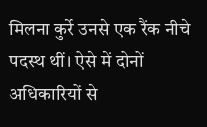मिलना कुर्रे उनसे एक रैंक नीचे पदस्थ थीं। ऐसे में दोनों अधिकारियों से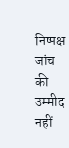निष्पक्ष जांच की उम्मीद नहीं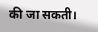की जा सकती।